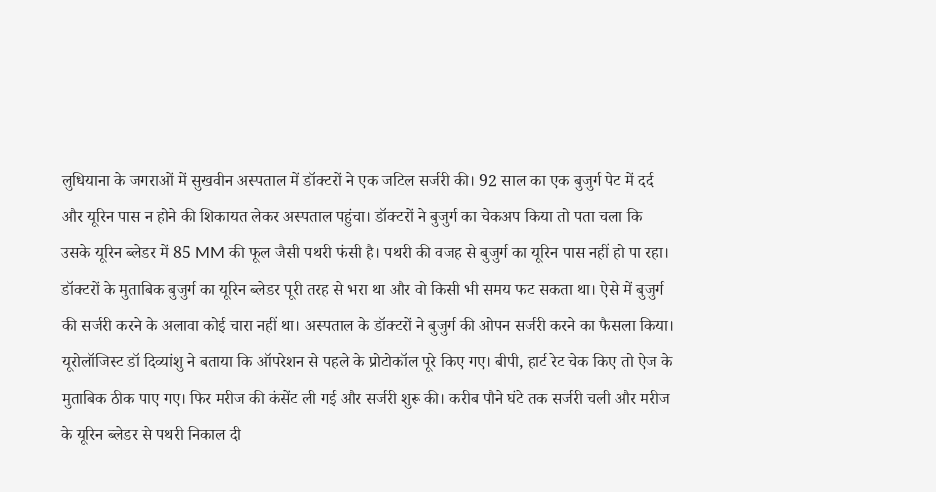लुधियाना के जगराओं में सुखवीन अस्पताल में डॉक्टरों ने एक जटिल सर्जरी की। 92 साल का एक बुजुर्ग पेट में दर्द और यूरिन पास न होने की शिकायत लेकर अस्पताल पहुंचा। डॉक्टरों ने बुजुर्ग का चेकअप किया तो पता चला कि उसके यूरिन ब्लेडर में 85 MM की फूल जैसी पथरी फंसी है। पथरी की वजह से बुजुर्ग का यूरिन पास नहीं हो पा रहा। डॉक्टरों के मुताबिक बुजुर्ग का यूरिन ब्लेडर पूरी तरह से भरा था और वो किसी भी समय फट सकता था। ऐसे में बुजुर्ग की सर्जरी करने के अलावा कोई चारा नहीं था। अस्पताल के डॉक्टरों ने बुजुर्ग की ओपन सर्जरी करने का फैसला किया। यूरोलॉजिस्ट डॉ दिव्यांशु ने बताया कि ऑपरेशन से पहले के प्रोटोकॉल पूरे किए गए। बीपी, हार्ट रेट चेक किए तो ऐज के मुताबिक ठीक पाए गए। फिर मरीज की कंसेंट ली गई और सर्जरी शुरू की। करीब पौने घंटे तक सर्जरी चली और मरीज के यूरिन ब्लेडर से पथरी निकाल दी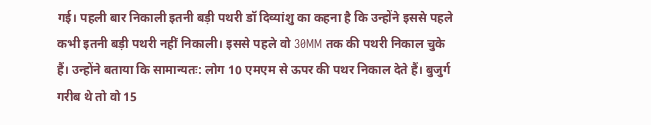गई। पहली बार निकाली इतनी बड़ी पथरी डॉ दिव्यांशु का कहना है कि उन्होंने इससे पहले कभी इतनी बड़ी पथरी नहीं निकाली। इससे पहले वो 30MM तक की पथरी निकाल चुके हैं। उन्होंने बताया कि सामान्यतः: लोग 10 एमएम से ऊपर की पथर निकाल देते हैं। बुजुर्ग गरीब थे तो वो 15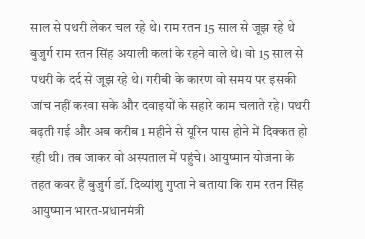साल से पथरी लेकर चल रहे थे। राम रतन 15 साल से जूझ रहे थे बुजुर्ग राम रतन सिंह अयाली कलां के रहने वाले थे। वो 15 साल से पथरी के दर्द से जूझ रहे थे। गरीबी के कारण वो समय पर इसकी जांच नहीं करवा सके और दवाइयों के सहारे काम चलाते रहे। पथरी बढ़ती गई और अब करीब 1 महीने से यूरिन पास होने में दिक्कत हो रही थी। तब जाकर वो अस्पताल में पहुंचे। आयुष्मान योजना के तहत कवर हैं बुजुर्ग डॉ. दिव्यांशु गुप्ता ने बताया कि राम रतन सिंह आयुष्मान भारत-प्रधानमंत्री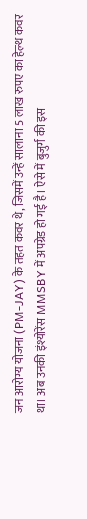जन आरोग्य योजना (PM-JAY) के तहत कवर थे, जिसमें उन्हें सालाना 5 लाख रुपए का हेल्थ कवर था। अब उनकी इंश्योरेंस MMSBY में अपग्रेड हो गई है। ऐसे में बुजुर्ग की इस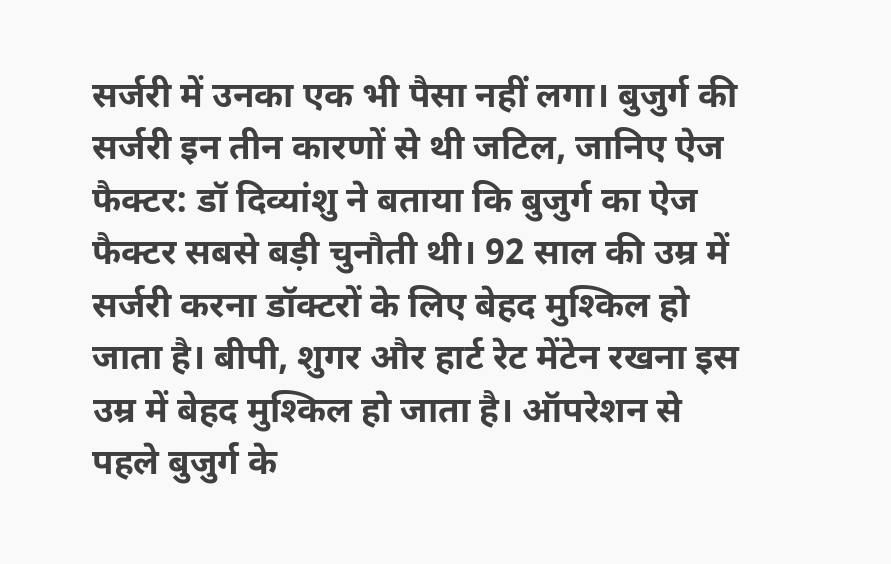सर्जरी में उनका एक भी पैसा नहीं लगा। बुजुर्ग की सर्जरी इन तीन कारणों से थी जटिल, जानिए ऐज फैक्टर: डॉ दिव्यांशु ने बताया कि बुजुर्ग का ऐज फैक्टर सबसे बड़ी चुनौती थी। 92 साल की उम्र में सर्जरी करना डॉक्टरों के लिए बेहद मुश्किल हो जाता है। बीपी, शुगर और हार्ट रेट मेंटेन रखना इस उम्र में बेहद मुश्किल हो जाता है। ऑपरेशन से पहले बुजुर्ग के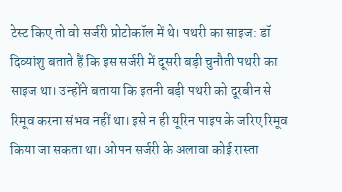टेस्ट किए तो वो सर्जरी प्रोटोकॉल में थे। पथरी का साइज: डॉ दिव्यांशु बताते हैं कि इस सर्जरी में दूसरी बड़ी चुनौती पथरी का साइज था। उन्होंने बताया कि इतनी बड़ी पथरी को दूरबीन से रिमूव करना संभव नहीं था। इसे न ही यूरिन पाइप के जरिए रिमूव किया जा सकता था। ओपन सर्जरी के अलावा कोई रास्ता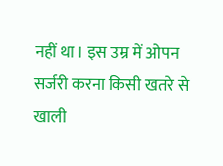नहीं था। इस उम्र में ओपन सर्जरी करना किसी खतरे से खाली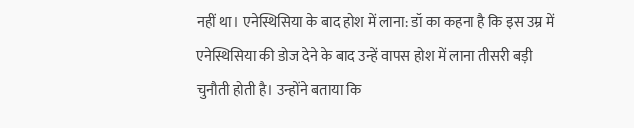नहीं था। एनेस्थिसिया के बाद होश में लाना: डॉ का कहना है कि इस उम्र में एनेस्थिसिया की डोज देने के बाद उन्हें वापस होश में लाना तीसरी बड़ी चुनौती होती है। उन्होंने बताया कि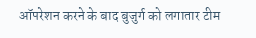ऑपरेशन करने के बाद बुजुर्ग को लगातार टीम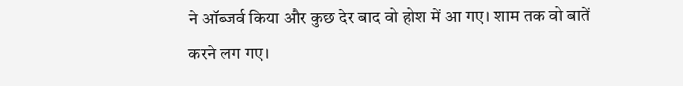ने ऑब्जर्व किया और कुछ देर बाद वो होश में आ गए। शाम तक वो बातें करने लग गए।